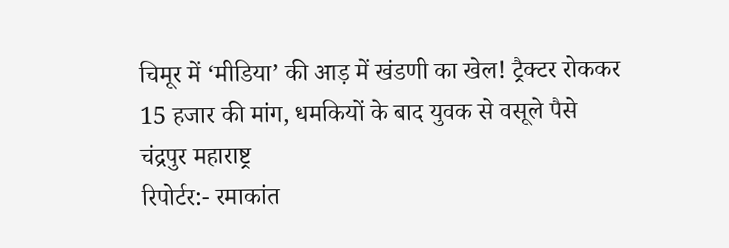चिमूर में ‘मीडिया’ की आड़ में खंडणी का खेल! ट्रैक्टर रोककर 15 हजार की मांग, धमकियों के बाद युवक से वसूले पैसे
चंद्रपुर महाराष्ट्र
रिपोर्टर:- रमाकांत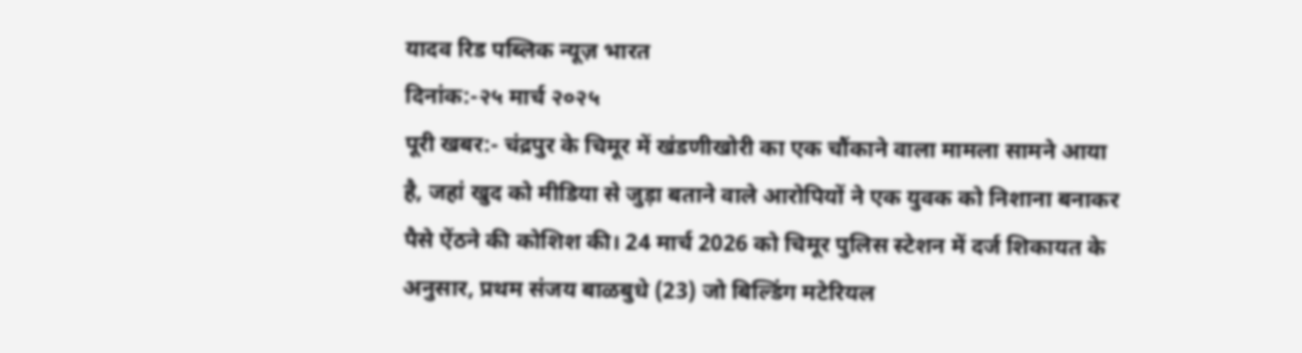यादव रिड पब्लिक न्यूज़ भारत
दिनांक:-२५ मार्च २०२५
पूरी खबर:- चंद्रपुर के चिमूर में खंडणीखोरी का एक चौंकाने वाला मामला सामने आया है, जहां खुद को मीडिया से जुड़ा बताने वाले आरोपियों ने एक युवक को निशाना बनाकर पैसे ऐंठने की कोशिश की। 24 मार्च 2026 को चिमूर पुलिस स्टेशन में दर्ज शिकायत के अनुसार, प्रथम संजय बाळबुधे (23) जो बिल्डिंग मटेरियल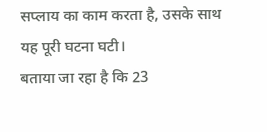सप्लाय का काम करता है, उसके साथ यह पूरी घटना घटी।
बताया जा रहा है कि 23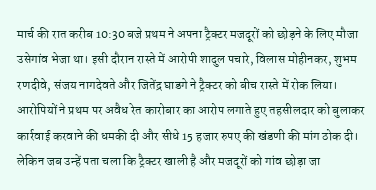मार्च की रात करीब 10:30 बजे प्रथम ने अपना ट्रैक्टर मजदूरों को छोड़ने के लिए मौजा उसेगांव भेजा था। इसी दौरान रास्ते में आरोपी शादुल पचारे, विलास मोहीनकर, शुभम रणदीवे, संजय नागदेवते और जितेंद्र घाडगे ने ट्रैक्टर को बीच रास्ते में रोक लिया। आरोपियों ने प्रथम पर अवैध रेत कारोबार का आरोप लगाते हुए तहसीलदार को बुलाकर कार्रवाई करवाने की धमकी दी और सीधे 15 हजार रुपए की खंडणी की मांग ठोक दी।
लेकिन जब उन्हें पता चला कि ट्रैक्टर खाली है और मजदूरों को गांव छोड़ा जा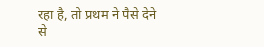रहा है, तो प्रथम ने पैसे देने से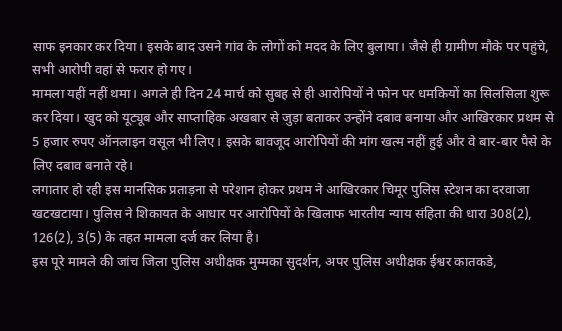साफ इनकार कर दिया। इसके बाद उसने गांव के लोगों को मदद के लिए बुलाया। जैसे ही ग्रामीण मौके पर पहुंचे, सभी आरोपी वहां से फरार हो गए।
मामला यहीं नहीं थमा। अगले ही दिन 24 मार्च को सुबह से ही आरोपियों ने फोन पर धमकियों का सिलसिला शुरू कर दिया। खुद को यूट्यूब और साप्ताहिक अखबार से जुड़ा बताकर उन्होंने दबाव बनाया और आखिरकार प्रथम से 5 हजार रुपए ऑनलाइन वसूल भी लिए। इसके बावजूद आरोपियों की मांग खत्म नहीं हुई और वे बार-बार पैसे के लिए दबाव बनाते रहे।
लगातार हो रही इस मानसिक प्रताड़ना से परेशान होकर प्रथम ने आखिरकार चिमूर पुलिस स्टेशन का दरवाजा खटखटाया। पुलिस ने शिकायत के आधार पर आरोपियों के खिलाफ भारतीय न्याय संहिता की धारा 308(2), 126(2), 3(5) के तहत मामला दर्ज कर लिया है।
इस पूरे मामले की जांच जिला पुलिस अधीक्षक मुम्मका सुदर्शन, अपर पुलिस अधीक्षक ईश्वर कातकडे,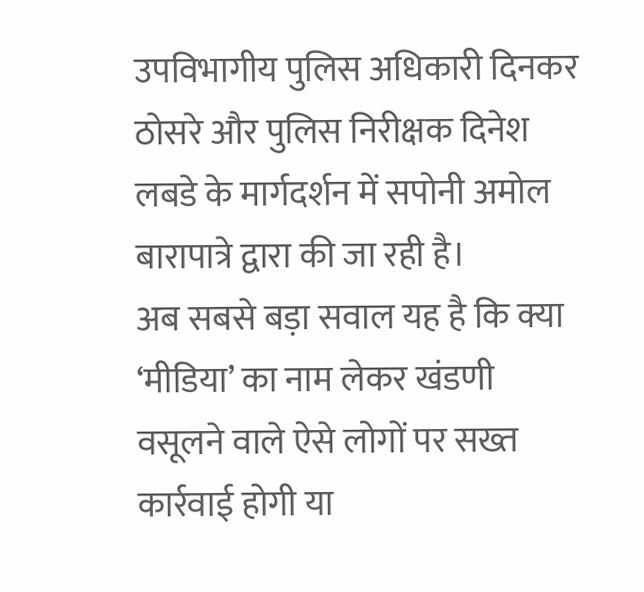उपविभागीय पुलिस अधिकारी दिनकर ठोसरे और पुलिस निरीक्षक दिनेश लबडे के मार्गदर्शन में सपोनी अमोल बारापात्रे द्वारा की जा रही है।
अब सबसे बड़ा सवाल यह है कि क्या ‘मीडिया’ का नाम लेकर खंडणी वसूलने वाले ऐसे लोगों पर सख्त कार्रवाई होगी या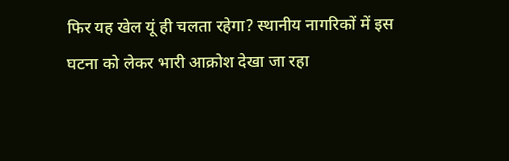फिर यह खेल यूं ही चलता रहेगा? स्थानीय नागरिकों में इस घटना को लेकर भारी आक्रोश देखा जा रहा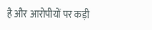है और आरोपीयों पर कड़ी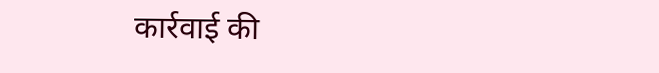कार्रवाई की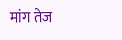मांग तेज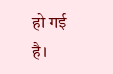हो गई है।